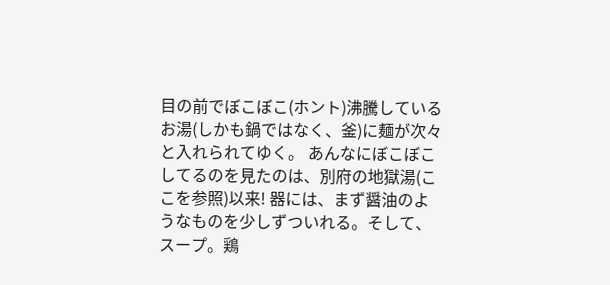目の前でぼこぼこ(ホント)沸騰しているお湯(しかも鍋ではなく、釜)に麺が次々と入れられてゆく。 あんなにぼこぼこしてるのを見たのは、別府の地獄湯(ここを参照)以来! 器には、まず醤油のようなものを少しずついれる。そして、スープ。鶏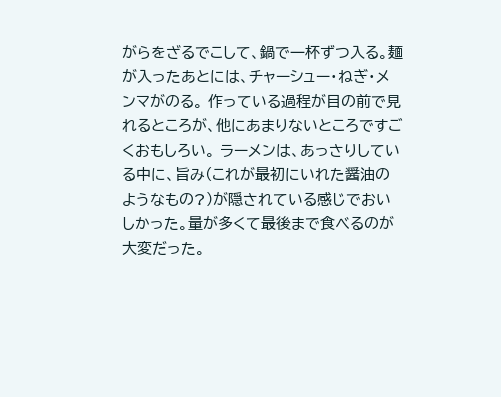がらをざるでこして、鍋で一杯ずつ入る。麺が入ったあとには、チャーシュー・ねぎ・メンマがのる。 作っている過程が目の前で見れるところが、他にあまりないところですごくおもしろい。 ラーメンは、あっさりしている中に、旨み(これが最初にいれた醤油のようなもの?)が隠されている感じでおいしかった。量が多くて最後まで食べるのが大変だった。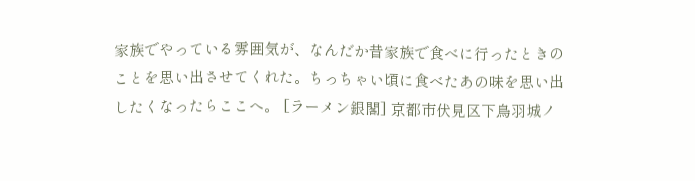家族でやっている雰囲気が、なんだか昔家族で食べに行ったときのことを思い出させてくれた。ちっちゃい頃に食べたあの味を思い出したくなったらここへ。 [ラーメン銀閣] 京都市伏見区下鳥羽城ノ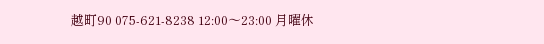越町90 075-621-8238 12:00〜23:00 月曜休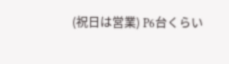(祝日は営業) P6台くらい